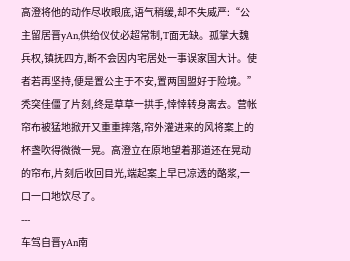高澄将他的动作尽收眼底,语气稍缓,却不失威严:“公主留居晋yAn,供给仪仗必超常制,T面无缺。孤掌大魏兵权,镇抚四方,断不会因内宅居处一事误家国大计。使者若再坚持,便是置公主于不安,置两国盟好于险境。”
秃突佳僵了片刻,终是草草一拱手,悻悻转身离去。营帐帘布被猛地掀开又重重摔落,帘外灌进来的风将案上的杯盏吹得微微一晃。高澄立在原地望着那道还在晃动的帘布,片刻后收回目光,端起案上早已凉透的酪浆,一口一口地饮尽了。
---
车驾自晋yAn南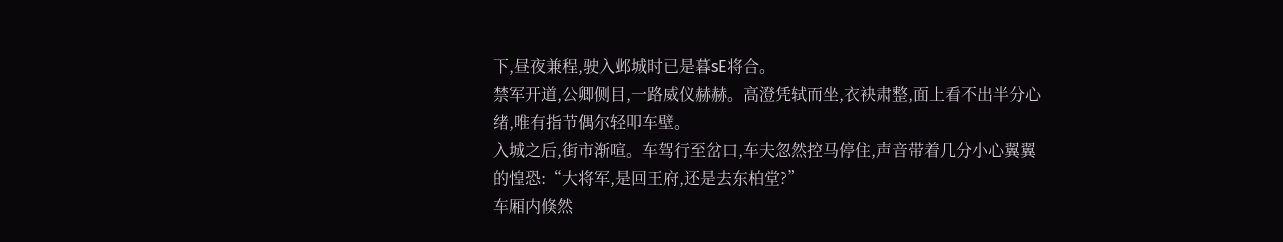下,昼夜兼程,驶入邺城时已是暮sE将合。
禁军开道,公卿侧目,一路威仪赫赫。高澄凭轼而坐,衣袂肃整,面上看不出半分心绪,唯有指节偶尔轻叩车壁。
入城之后,街市渐喧。车驾行至岔口,车夫忽然控马停住,声音带着几分小心翼翼的惶恐:“大将军,是回王府,还是去东柏堂?”
车厢内倏然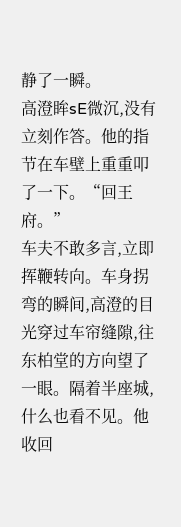静了一瞬。
高澄眸sE微沉,没有立刻作答。他的指节在车壁上重重叩了一下。“回王府。”
车夫不敢多言,立即挥鞭转向。车身拐弯的瞬间,高澄的目光穿过车帘缝隙,往东柏堂的方向望了一眼。隔着半座城,什么也看不见。他收回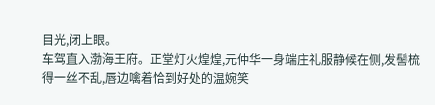目光,闭上眼。
车驾直入渤海王府。正堂灯火煌煌,元仲华一身端庄礼服静候在侧,发髻梳得一丝不乱,唇边噙着恰到好处的温婉笑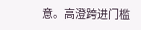意。高澄跨进门槛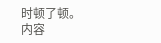时顿了顿。
内容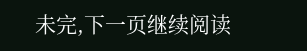未完,下一页继续阅读